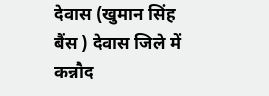देवास (खुमान सिंह बैंस ) देवास जिले में कन्नौद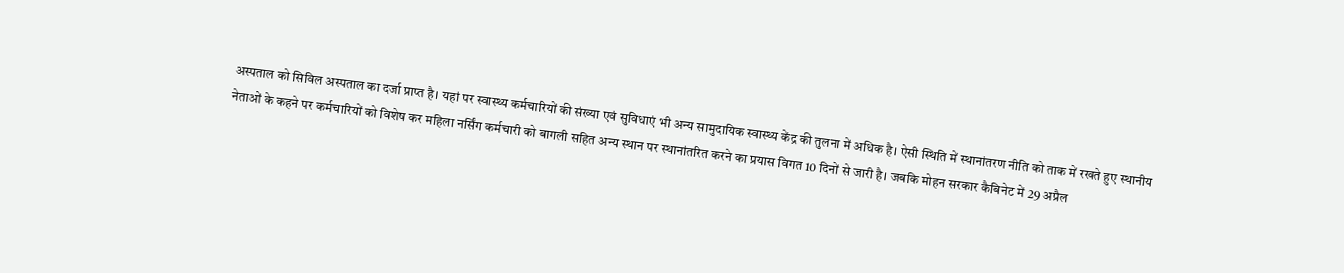अस्पताल को सिविल अस्पताल का दर्जा प्राप्त है। यहां पर स्वास्थ्य कर्मचारियों की संख्या एवं सुविधाएं भी अन्य सामुदायिक स्वास्थ्य केंद्र की तुलना में अधिक है। ऐसी स्थिति में स्थानांतरण नीति को ताक में रखते हुए स्थानीय नेताओं के कहने पर कर्मचारियों को विशेष कर महिला नर्सिंग कर्मचारी को बागली सहित अन्य स्थान पर स्थानांतरित करने का प्रयास विगत 10 दिनों से जारी है। जबकि मोहन सरकार कैबिनेट में 29 अप्रैल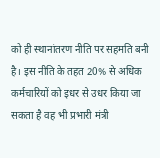को ही स्थानांतरण नीति पर सहमति बनी है। इस नीति के तहत 20% से अधिक कर्मचारियों को इधर से उधर किया जा सकता है वह भी प्रभारी मंत्री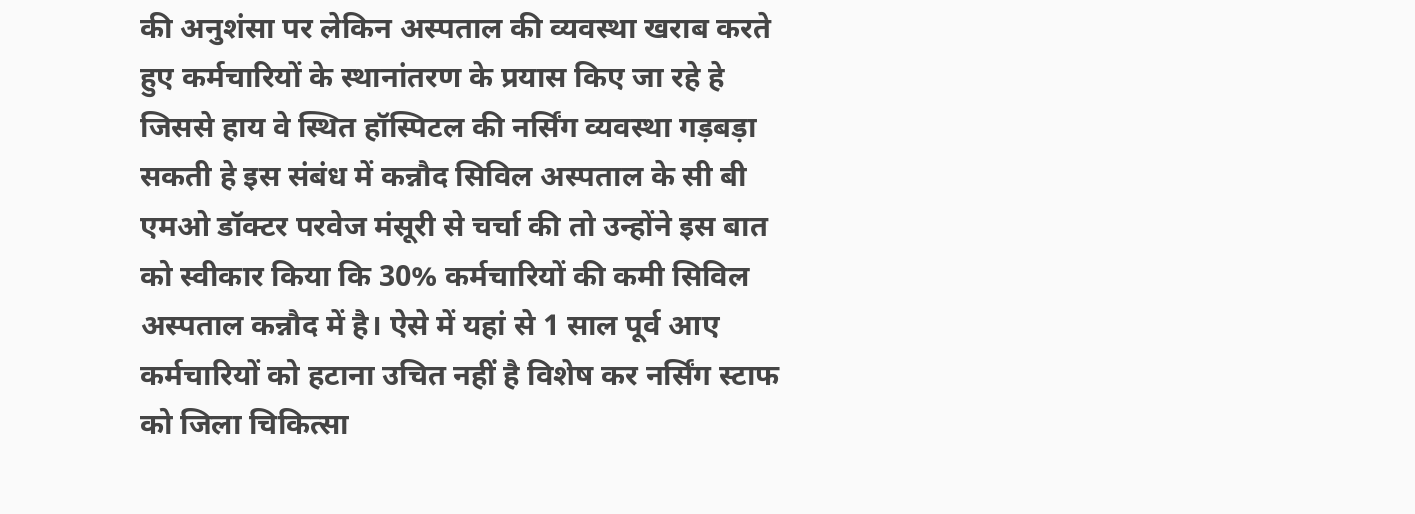की अनुशंसा पर लेकिन अस्पताल की व्यवस्था खराब करते हुए कर्मचारियों के स्थानांतरण के प्रयास किए जा रहे हे जिससे हाय वे स्थित हॉस्पिटल की नर्सिंग व्यवस्था गड़बड़ा सकती हे इस संबंध में कन्नौद सिविल अस्पताल के सी बी एमओ डॉक्टर परवेज मंसूरी से चर्चा की तो उन्होंने इस बात को स्वीकार किया कि 30% कर्मचारियों की कमी सिविल अस्पताल कन्नौद में है। ऐसे में यहां से 1 साल पूर्व आए कर्मचारियों को हटाना उचित नहीं है विशेष कर नर्सिंग स्टाफ को जिला चिकित्सा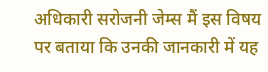अधिकारी सरोजनी जेम्स मैं इस विषय पर बताया कि उनकी जानकारी में यह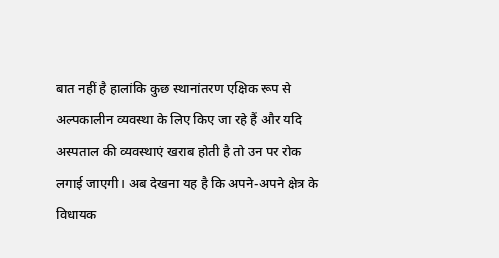बात नहीं है हालांकि कुछ स्थानांतरण एक्षिक रूप से अल्पकालीन व्यवस्था के लिए किए जा रहे हैं और यदि अस्पताल की व्यवस्थाएं खराब होती है तो उन पर रोक लगाई जाएगी। अब देखना यह है कि अपने-अपने क्षेत्र के विधायक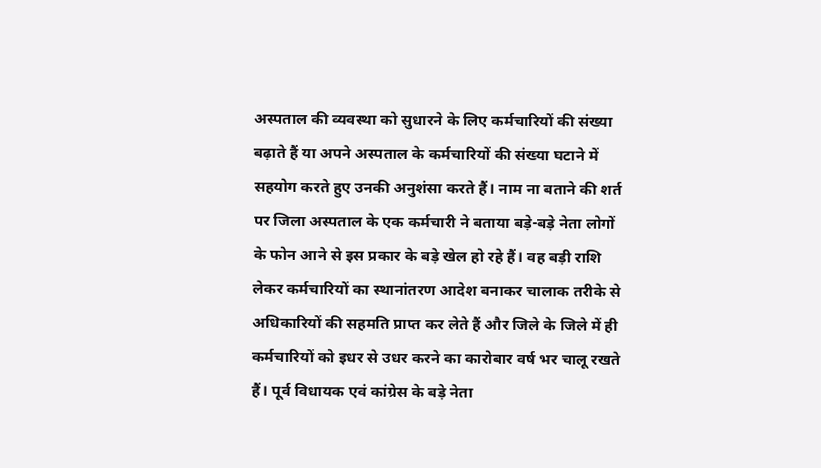अस्पताल की व्यवस्था को सुधारने के लिए कर्मचारियों की संख्या बढ़ाते हैं या अपने अस्पताल के कर्मचारियों की संख्या घटाने में सहयोग करते हुए उनकी अनुशंसा करते हैं। नाम ना बताने की शर्त पर जिला अस्पताल के एक कर्मचारी ने बताया बड़े-बड़े नेता लोगों के फोन आने से इस प्रकार के बड़े खेल हो रहे हैं। वह बड़ी राशि लेकर कर्मचारियों का स्थानांतरण आदेश बनाकर चालाक तरीके से अधिकारियों की सहमति प्राप्त कर लेते हैं और जिले के जिले में ही कर्मचारियों को इधर से उधर करने का कारोबार वर्ष भर चालू रखते हैं। पूर्व विधायक एवं कांग्रेस के बड़े नेता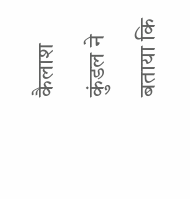कैलाश कुंडल ने बताया कि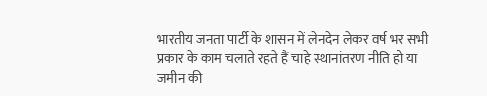भारतीय जनता पार्टी के शासन में लेनदेन लेकर वर्ष भर सभी प्रकार के काम चलाते रहते हैं चाहे स्थानांतरण नीति हो या जमीन की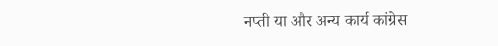नप्ती या और अन्य कार्य कांग्रेस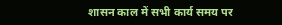शासन काल में सभी कार्य समय पर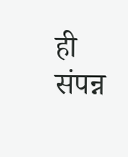ही संपन्न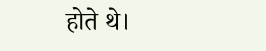होते थे।